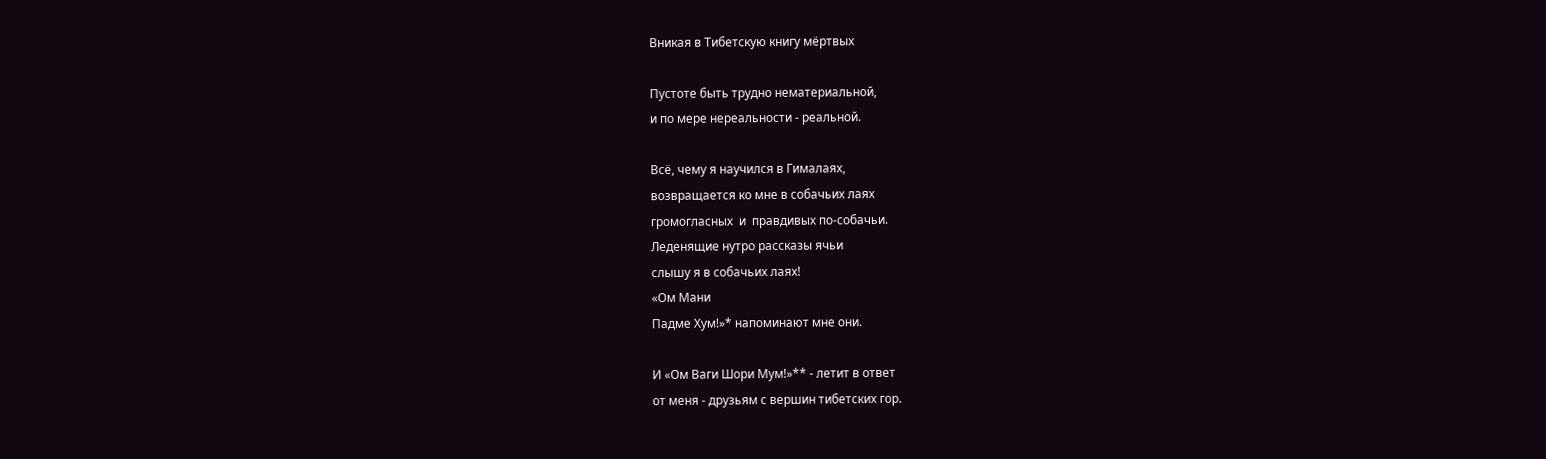Вникая в Тибетскую книгу мёртвых

Пустоте быть трудно нематериальной,
и по мере нереальности - реальной.

Всё, чему я научился в Гималаях,
возвращается ко мне в собачьих лаях
громогласных  и  правдивых по-собачьи.
Леденящие нутро рассказы ячьи
слышу я в собачьих лаях!
«Ом Мани
Падме Хум!»* напоминают мне они.

И «Ом Ваги Шори Мум!»** - летит в ответ
от меня - друзьям с вершин тибетских гор.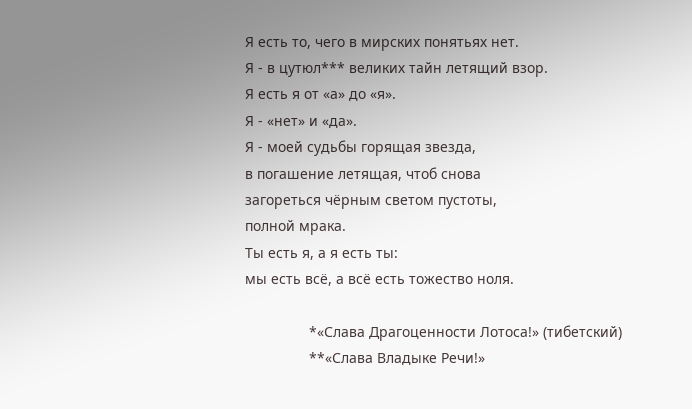Я есть то, чего в мирских понятьях нет.
Я - в цутюл*** великих тайн летящий взор.
Я есть я от «а» до «я».
Я - «нет» и «да».
Я - моей судьбы горящая звезда,
в погашение летящая, чтоб снова
загореться чёрным светом пустоты,
полной мрака.
Ты есть я, а я есть ты:
мы есть всё, а всё есть тожество ноля.

                *«Слава Драгоценности Лотоса!» (тибетский)
                **«Слава Владыке Речи!»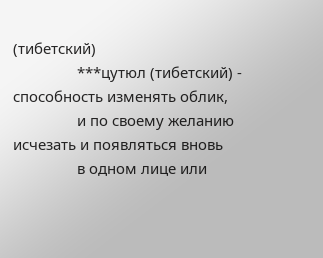(тибетский)
                ***цутюл (тибетский) - способность изменять облик,
                и по своему желанию исчезать и появляться вновь
                в одном лице или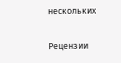нескольких


Рецензии